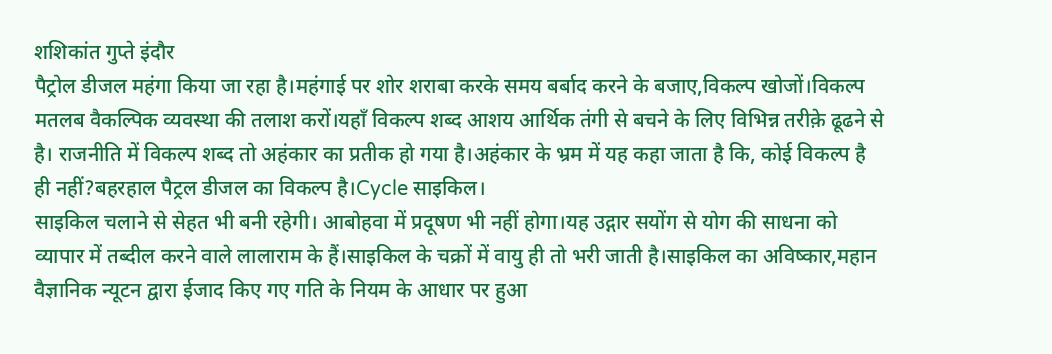शशिकांत गुप्ते इंदौर
पैट्रोल डीजल महंगा किया जा रहा है।महंगाई पर शोर शराबा करके समय बर्बाद करने के बजाए,विकल्प खोजों।विकल्प मतलब वैकल्पिक व्यवस्था की तलाश करों।यहाँ विकल्प शब्द आशय आर्थिक तंगी से बचने के लिए विभिन्न तरीक़े ढूढने से है। राजनीति में विकल्प शब्द तो अहंकार का प्रतीक हो गया है।अहंकार के भ्रम में यह कहा जाता है कि, कोई विकल्प है ही नहीं?बहरहाल पैट्रल डीजल का विकल्प है।Cycle साइकिल।
साइकिल चलाने से सेहत भी बनी रहेगी। आबोहवा में प्रदूषण भी नहीं होगा।यह उद्गार सयोंग से योग की साधना को व्यापार में तब्दील करने वाले लालाराम के हैं।साइकिल के चक्रों में वायु ही तो भरी जाती है।साइकिल का अविष्कार,महान वैज्ञानिक न्यूटन द्वारा ईजाद किए गए गति के नियम के आधार पर हुआ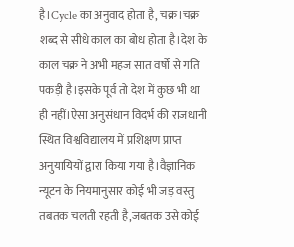है।Cycle का अनुवाद होता है, चक्र।चक्र शब्द से सीधे काल का बोध होता है।देश के काल चक्र ने अभी महज सात वर्षो से गति पकड़ी है।इसके पूर्व तो देश में कुछ भी था ही नहीं।ऐसा अनुसंधान विदर्भ की राजधानी स्थित विश्वविद्यालय में प्रशिक्षण प्राप्त अनुयायियों द्वारा किया गया है।वैज्ञानिक न्यूटन के नियमानुसार कोई भी जड़ वस्तु तबतक चलती रहती है,जबतक उसे कोई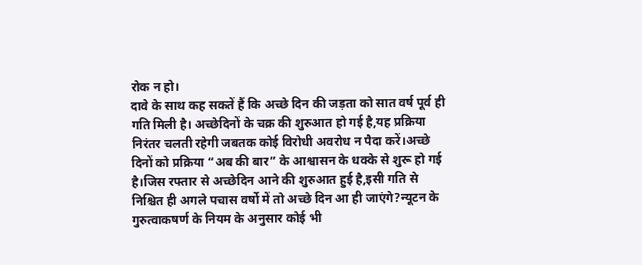रोक न हो।
दावे के साथ कह सकतें हैं कि अच्छे दिन की जड़ता को सात वर्ष पूर्व ही गति मिली है। अच्छेदिनों के चक्र की शुरुआत हो गई है,यह प्रक्रिया निरंतर चलती रहेगी जबतक कोई विरोधी अवरोध न पैदा करें।अच्छे दिनों को प्रक्रिया “अब की बार” के आश्वासन के धक्के से शुरू हो गई है।जिस रफ्तार से अच्छेदिन आने की शुरुआत हुई है,इसी गति से निश्चित ही अगले पचास वर्षो में तो अच्छे दिन आ ही जाएंगे?न्यूटन के गुरुत्वाकषर्ण के नियम के अनुसार कोई भी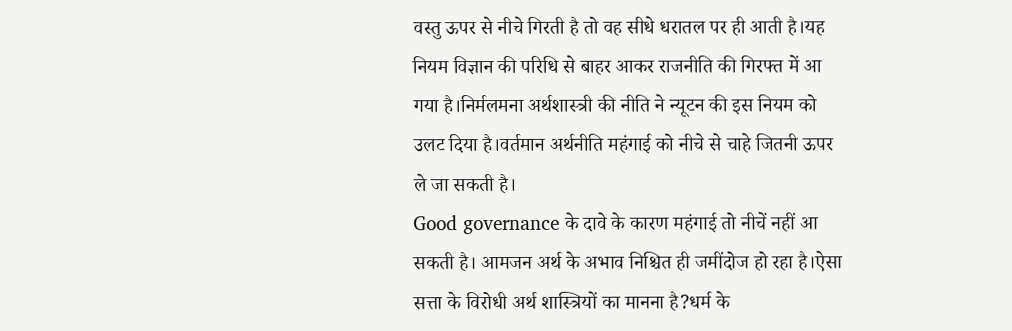वस्तु ऊपर से नीचे गिरती है तो वह सीधे धरातल पर ही आती है।यह नियम विज्ञान की परिधि से बाहर आकर राजनीति की गिरफ्त में आ गया है।निर्मलमना अर्थशास्त्री की नीति ने न्यूटन की इस नियम को उलट दिया है।वर्तमान अर्थनीति महंगाई को नीचे से चाहे जितनी ऊपर ले जा सकती है।
Good governance के दावे के कारण महंगाई तो नीचें नहीं आ सकती है। आमजन अर्थ के अभाव निश्चित ही जमींदोज हो रहा है।ऐसा सत्ता के विरोधी अर्थ शास्त्रियों का मानना है?धर्म के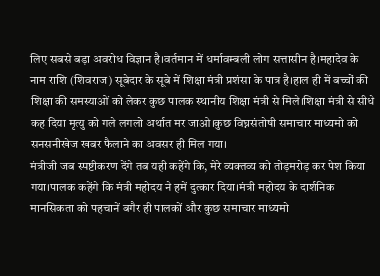लिए सबसे बड़ा अवरोध विज्ञान है।वर्तमान में धर्मावम्बली लोग सत्तासीन है।महादेव के नाम राशि (शिवराज) सूबेदार के सूबे में शिक्षा मंत्री प्रशंसा के पात्र है।हाल ही में बच्चों की शिक्षा की समस्याओं को लेकर कुछ पालक स्थानीय शिक्षा मंत्री से मिले।शिक्षा मंत्री से सीधे कह दिया मृत्यु को गले लगलो अर्थात मर जाओ।कुछ विघ्नसंतोषी समाचार माध्यमो को सनसनीखेज खबर फैलाने का अवसर ही मिल गया।
मंत्रीजी जब स्पष्टीकरण देंगे तब यही कहेंगे कि, मेरे व्यक्तव्य को तोड़मरोड़ कर पेश किया गया।पालक कहेंगे कि मंत्री महोदय ने हमें दुत्कार दिया।मंत्री महोदय के दार्शनिक मानसिकता को पहचानें बगैर ही पालकों और कुछ समाचार माध्यमो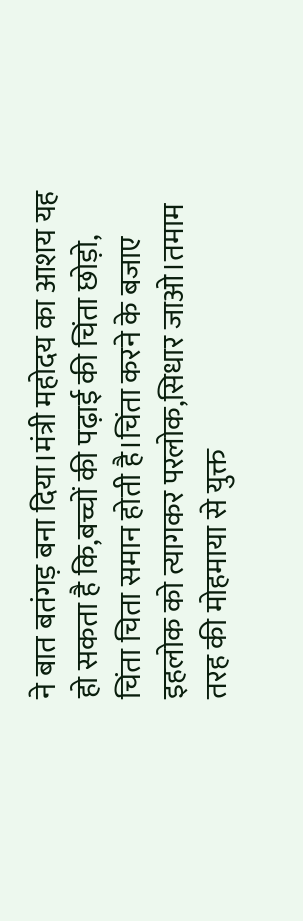ने बात बतंगड़ बना दिया।मंत्री महोदय का आशय यह हो सकता है कि,बच्चों की पढ़ाई की चिंता छोड़ो, चिंता चिता समान होती है।चिंता करने के बजाए इहलोक को त्यागकर परलोक,सिधार जाओ।तमाम तरह की मोहमाया से युक्त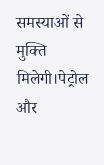समस्याओं से मुक्ति मिलेगी।पेट्रोल और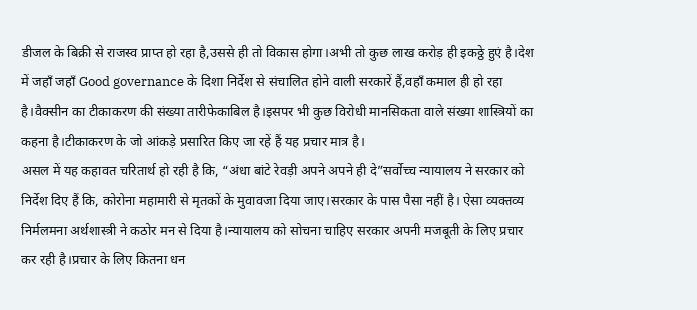डीजल के बिक्री से राजस्व प्राप्त हो रहा है,उससे ही तो विकास होगा।अभी तो कुछ लाख करोड़ ही इकठ्ठे हुएं है।देश में जहाँ जहाँ Good governance के दिशा निर्देश से संचालित होने वाली सरकारें हैं,वहाँ कमाल ही हो रहा है।वैक्सीन का टीकाकरण की संख्या तारीफेकाबिल है।इसपर भी कुछ विरोधी मानसिकता वाले संख्या शास्त्रियों का कहना है।टीकाकरण के जो आंकड़े प्रसारित किए जा रहें हैं यह प्रचार मात्र है।
असल में यह कहावत चरितार्थ हो रही है कि, “अंधा बांटे रेवड़ी अपने अपने ही दे”सर्वोच्च न्यायालय ने सरकार को निर्देश दिए हैं कि, कोरोना महामारी से मृतकों के मुवावजा दिया जाए।सरकार के पास पैसा नहीं है। ऐसा व्यक्तव्य निर्मलमना अर्थशास्त्री ने कठोर मन से दिया है।न्यायालय को सोचना चाहिए सरकार अपनी मजबूती के लिए प्रचार कर रही है।प्रचार के लिए कितना धन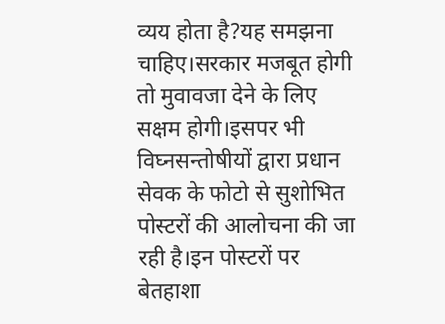व्यय होता है?यह समझना चाहिए।सरकार मजबूत होगी तो मुवावजा देने के लिए सक्षम होगी।इसपर भी विघ्नसन्तोषीयों द्वारा प्रधान सेवक के फोटो से सुशोभित पोस्टरों की आलोचना की जा रही है।इन पोस्टरों पर बेतहाशा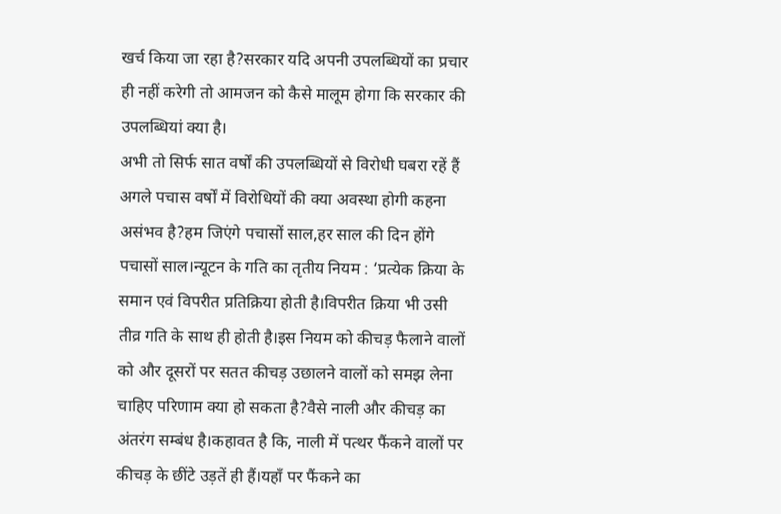खर्च किया जा रहा है?सरकार यदि अपनी उपलब्धियों का प्रचार ही नहीं करेगी तो आमजन को कैसे मालूम होगा कि सरकार की उपलब्धियां क्या है।
अभी तो सिर्फ सात वर्षों की उपलब्धियों से विरोधी घबरा रहें हैं अगले पचास वर्षों में विरोधियों की क्या अवस्था होगी कहना असंभव है?हम जिएंगे पचासों साल,हर साल की दिन होंगे पचासों साल।न्यूटन के गति का तृतीय नियम : ‘प्रत्येक क्रिया के समान एवं विपरीत प्रतिक्रिया होती है।विपरीत क्रिया भी उसी तीव्र गति के साथ ही होती है।इस नियम को कीचड़ फैलाने वालों को और दूसरों पर सतत कीचड़ उछालने वालों को समझ लेना चाहिए परिणाम क्या हो सकता है?वैसे नाली और कीचड़ का अंतरंग सम्बंध है।कहावत है कि, नाली में पत्थर फैंकने वालों पर कीचड़ के छींटे उड़तें ही हैं।यहाँ पर फैंकने का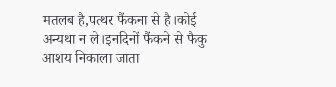मतलब है,पत्थर फैंकना से है।कोई अन्यथा न ले।इनदिनों फैंकने से फैकु आशय निकाला जाता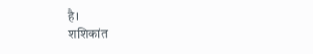है।
शशिकांत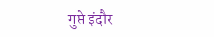गुप्ते इंदौर